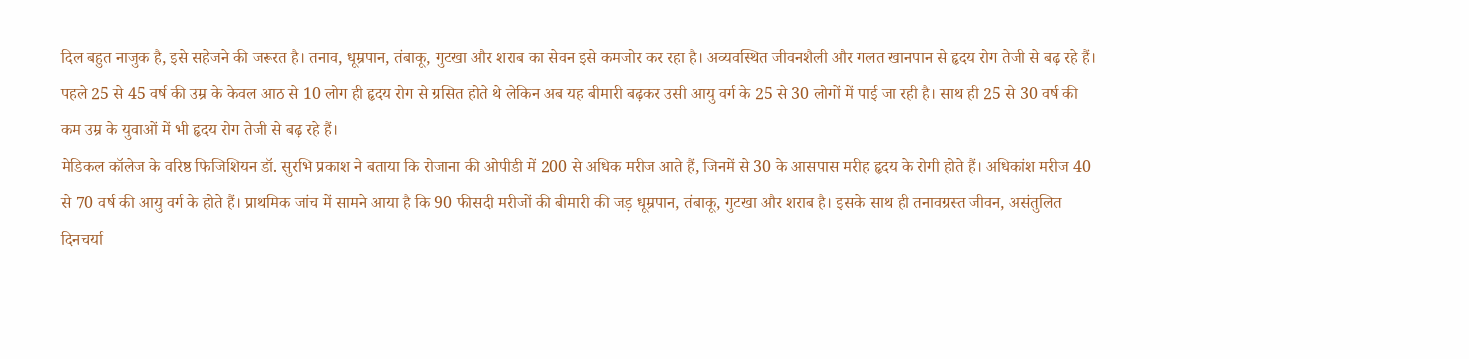दिल बहुत नाजुक है, इसे सहेजने की जरूरत है। तनाव, धूम्रपान, तंबाकू, गुटखा और शराब का सेवन इसे कमजोर कर रहा है। अव्यवस्थित जीवनशैली और गलत खानपान से हृदय रोग तेजी से बढ़ रहे हैं।
पहले 25 से 45 वर्ष की उम्र के केवल आठ से 10 लोग ही हृदय रोग से ग्रसित होते थे लेकिन अब यह बीमारी बढ़कर उसी आयु वर्ग के 25 से 30 लोगों में पाई जा रही है। साथ ही 25 से 30 वर्ष की कम उम्र के युवाओं में भी हृदय रोग तेजी से बढ़ रहे हैं।
मेडिकल कॉलेज के वरिष्ठ फिजिशियन डॉ. सुरभि प्रकाश ने बताया कि रोजाना की ओपीडी में 200 से अधिक मरीज आते हैं, जिनमें से 30 के आसपास मरीह हृदय के रोगी होते हैं। अधिकांश मरीज 40 से 70 वर्ष की आयु वर्ग के होते हैं। प्राथमिक जांच में सामने आया है कि 90 फीसदी मरीजों की बीमारी की जड़ धूम्रपान, तंबाकू, गुटखा और शराब है। इसके साथ ही तनावग्रस्त जीवन, असंतुलित दिनचर्या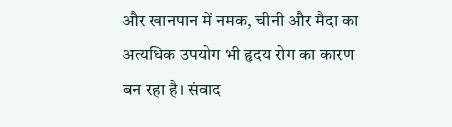और खानपान में नमक, चीनी और मैदा का अत्यधिक उपयोग भी हृदय रोग का कारण बन रहा है। संवाद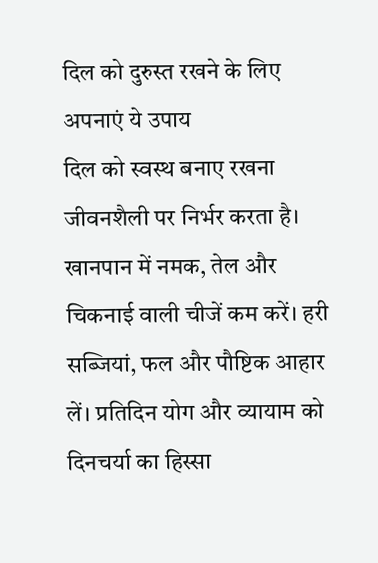दिल को दुरुस्त रखने के लिए अपनाएं ये उपाय
दिल को स्वस्थ बनाए रखना जीवनशैली पर निर्भर करता है। खानपान में नमक, तेल और चिकनाई वाली चीजें कम करें। हरी सब्जियां, फल और पौष्टिक आहार लें। प्रतिदिन योग और व्यायाम को दिनचर्या का हिस्सा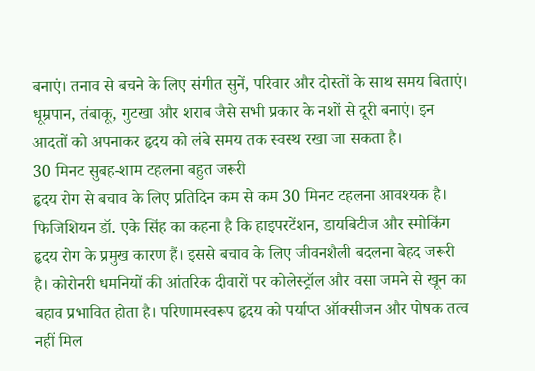बनाएं। तनाव से बचने के लिए संगीत सुनें, परिवार और दोस्तों के साथ समय बिताएं। धूम्रपान, तंबाकू, गुटखा और शराब जैसे सभी प्रकार के नशों से दूरी बनाएं। इन आदतों को अपनाकर हृदय को लंबे समय तक स्वस्थ रखा जा सकता है।
30 मिनट सुबह-शाम टहलना बहुत जरूरी
हृदय रोग से बचाव के लिए प्रतिदिन कम से कम 30 मिनट टहलना आवश्यक है। फिजिशियन डॉ. एके सिंह का कहना है कि हाइपरटेंशन, डायबिटीज और स्मोकिंग हृदय रोग के प्रमुख कारण हैं। इससे बचाव के लिए जीवनशैली बदलना बेहद जरूरी है। कोरोनरी धमनियों की आंतरिक दीवारों पर कोलेस्ट्रॉल और वसा जमने से खून का बहाव प्रभावित होता है। परिणामस्वरूप हृदय को पर्याप्त ऑक्सीजन और पोषक तत्व नहीं मिल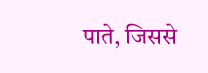पाते, जिससे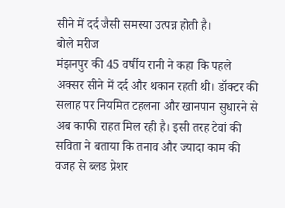सीने में दर्द जैसी समस्या उत्पन्न होती है।
बोले मरीज
मंझनपुर की 45 वर्षीय रानी ने कहा कि पहले अक्सर सीने में दर्द और थकान रहती थी। डॉक्टर की सलाह पर नियमित टहलना और खानपान सुधारने से अब काफी राहत मिल रही है। इसी तरह टेवां की सविता ने बताया कि तनाव और ज्यादा काम की वजह से ब्लड प्रेशर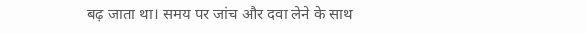बढ़ जाता था। समय पर जांच और दवा लेने के साथ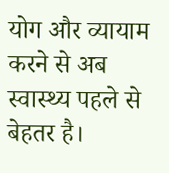योग और व्यायाम करने से अब स्वास्थ्य पहले से बेहतर है।